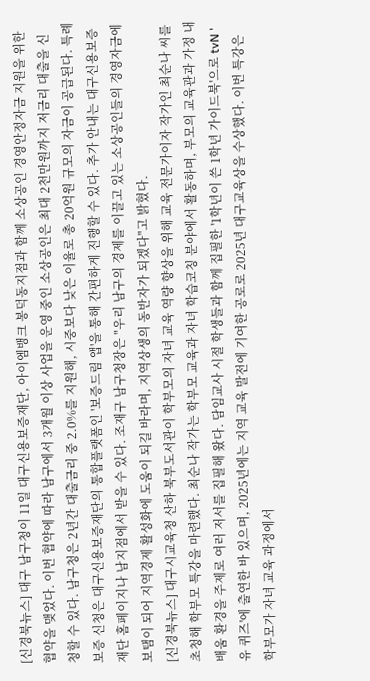[신경북뉴스] 대구 남구청이 11일 대구신용보증재단, 아이엠뱅크 봉덕동지점과 함께 소상공인 경영안정자금 지원을 위한 협약을 맺었다. 이번 협약에 따라 남구에서 3개월 이상 사업을 운영 중인 소상공인은 최대 2천만원까지 저금리 대출을 신청할 수 있다. 남구청은 2년간 대출금리 중 2.0%를 지원해, 시중보다 낮은 이율로 총 20억원 규모의 자금이 공급된다. 특례보증 신청은 대구신용보증재단의 통합플랫폼인 '보증드림 앱'을 통해 간편하게 진행할 수 있다. 추가 안내는 대구신용보증재단 홈페이지나 남지점에서 받을 수 있다. 조재구 남구청장은 "우리 남구의 경제를 이끌고 있는 소상공인들의 경영자금에 보탬이 되어 지역경제 활성화에 도움이 되길 바라며, 지역상생의 동반자가 되겠다"고 밝혔다.
[신경북뉴스] 대구시교육청 산하 북부도서관이 학부모의 자녀 교육 역량 향상을 위해 교육 전문가이자 작가인 최순나 씨를 초청해 학부모 특강을 마련했다. 최순나 작가는 학부모 교육과 자녀 학습코칭 분야에서 활동하며, 부모의 교육관과 가정 내 배움 환경을 주제로 여러 저서를 집필해 왔다. 담임교사 시절 학생들과 함께 집필한 '1학년이 쓴 1학년 가이드북'으로 tvN '유 퀴즈'에 출연한 바 있으며, 2025년에는 지역 교육 발전에 기여한 공로로 2025년 대구교육상을 수상했다. 이번 특강은 학부모가 자녀 교육 과정에서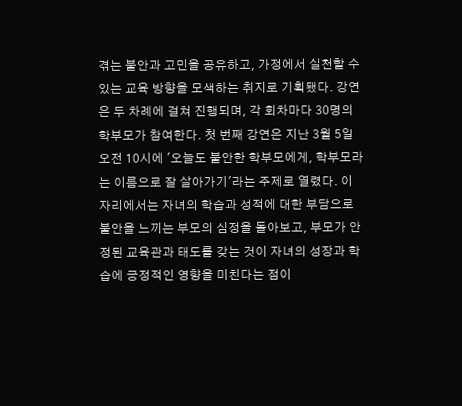겪는 불안과 고민을 공유하고, 가정에서 실천할 수 있는 교육 방향을 모색하는 취지로 기획됐다. 강연은 두 차례에 걸쳐 진행되며, 각 회차마다 30명의 학부모가 참여한다. 첫 번째 강연은 지난 3월 5일 오전 10시에 '오늘도 불안한 학부모에게, 학부모라는 이름으로 잘 살아가기'라는 주제로 열렸다. 이 자리에서는 자녀의 학습과 성적에 대한 부담으로 불안을 느끼는 부모의 심정을 돌아보고, 부모가 안정된 교육관과 태도를 갖는 것이 자녀의 성장과 학습에 긍정적인 영향을 미친다는 점이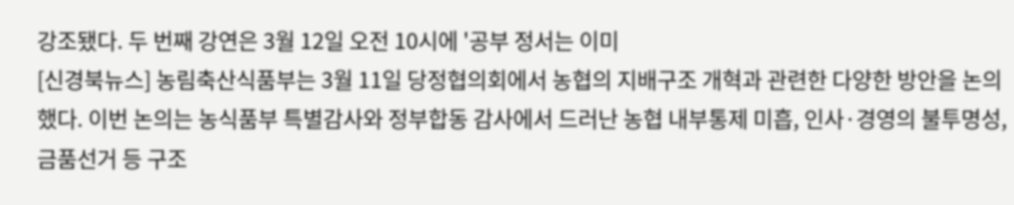강조됐다. 두 번째 강연은 3월 12일 오전 10시에 '공부 정서는 이미
[신경북뉴스] 농림축산식품부는 3월 11일 당정협의회에서 농협의 지배구조 개혁과 관련한 다양한 방안을 논의했다. 이번 논의는 농식품부 특별감사와 정부합동 감사에서 드러난 농협 내부통제 미흡, 인사·경영의 불투명성, 금품선거 등 구조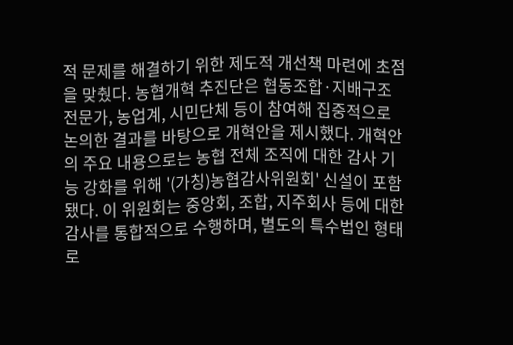적 문제를 해결하기 위한 제도적 개선책 마련에 초점을 맞췄다. 농협개혁 추진단은 협동조합·지배구조 전문가, 농업계, 시민단체 등이 참여해 집중적으로 논의한 결과를 바탕으로 개혁안을 제시했다. 개혁안의 주요 내용으로는 농협 전체 조직에 대한 감사 기능 강화를 위해 '(가칭)농협감사위원회' 신설이 포함됐다. 이 위원회는 중앙회, 조합, 지주회사 등에 대한 감사를 통합적으로 수행하며, 별도의 특수법인 형태로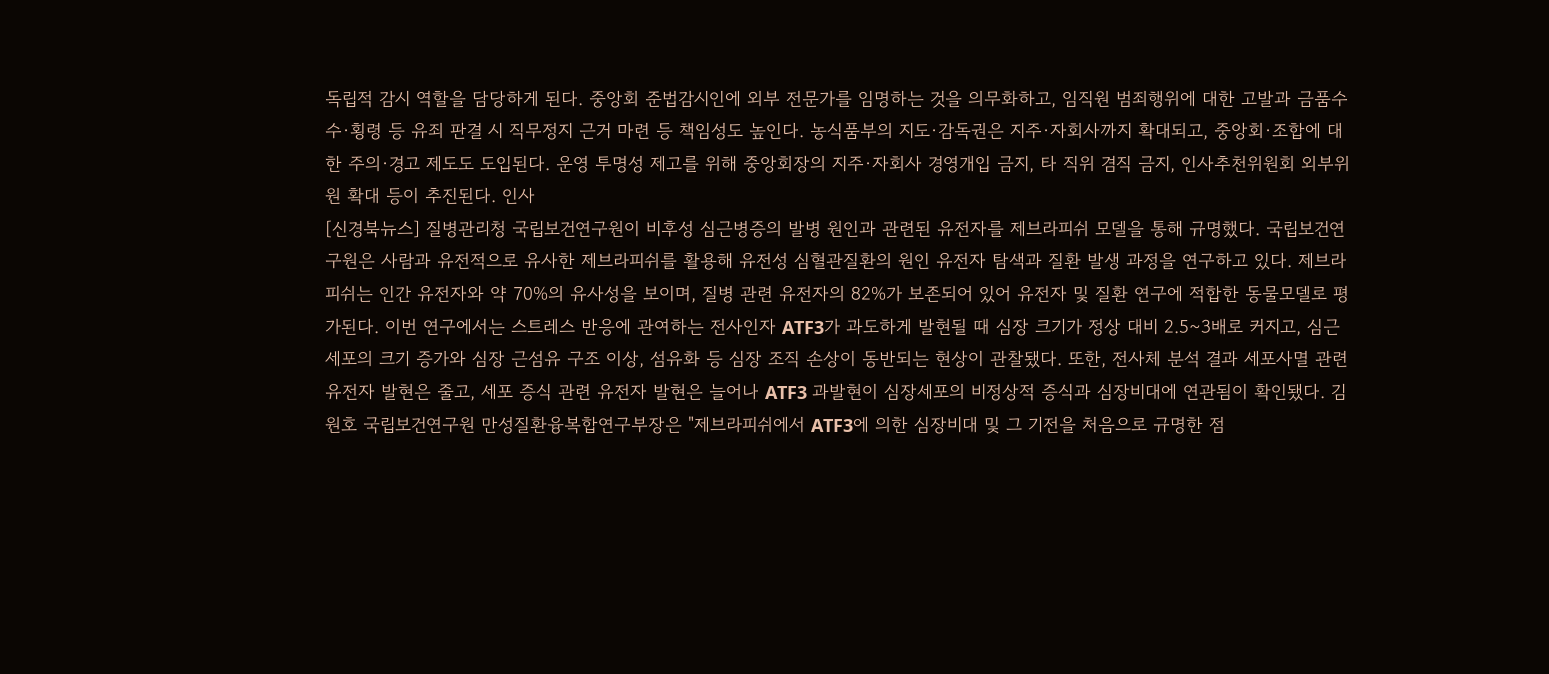독립적 감시 역할을 담당하게 된다. 중앙회 준법감시인에 외부 전문가를 임명하는 것을 의무화하고, 임직원 범죄행위에 대한 고발과 금품수수·횡령 등 유죄 판결 시 직무정지 근거 마련 등 책임성도 높인다. 농식품부의 지도·감독권은 지주·자회사까지 확대되고, 중앙회·조합에 대한 주의·경고 제도도 도입된다. 운영 투명성 제고를 위해 중앙회장의 지주·자회사 경영개입 금지, 타 직위 겸직 금지, 인사추천위원회 외부위원 확대 등이 추진된다. 인사
[신경북뉴스] 질병관리청 국립보건연구원이 비후성 심근병증의 발병 원인과 관련된 유전자를 제브라피쉬 모델을 통해 규명했다. 국립보건연구원은 사람과 유전적으로 유사한 제브라피쉬를 활용해 유전성 심혈관질환의 원인 유전자 탐색과 질환 발생 과정을 연구하고 있다. 제브라피쉬는 인간 유전자와 약 70%의 유사성을 보이며, 질병 관련 유전자의 82%가 보존되어 있어 유전자 및 질환 연구에 적합한 동물모델로 평가된다. 이번 연구에서는 스트레스 반응에 관여하는 전사인자 ATF3가 과도하게 발현될 때 심장 크기가 정상 대비 2.5~3배로 커지고, 심근세포의 크기 증가와 심장 근섬유 구조 이상, 섬유화 등 심장 조직 손상이 동반되는 현상이 관찰됐다. 또한, 전사체 분석 결과 세포사멸 관련 유전자 발현은 줄고, 세포 증식 관련 유전자 발현은 늘어나 ATF3 과발현이 심장세포의 비정상적 증식과 심장비대에 연관됨이 확인됐다. 김원호 국립보건연구원 만성질환융복합연구부장은 "제브라피쉬에서 ATF3에 의한 심장비대 및 그 기전을 처음으로 규명한 점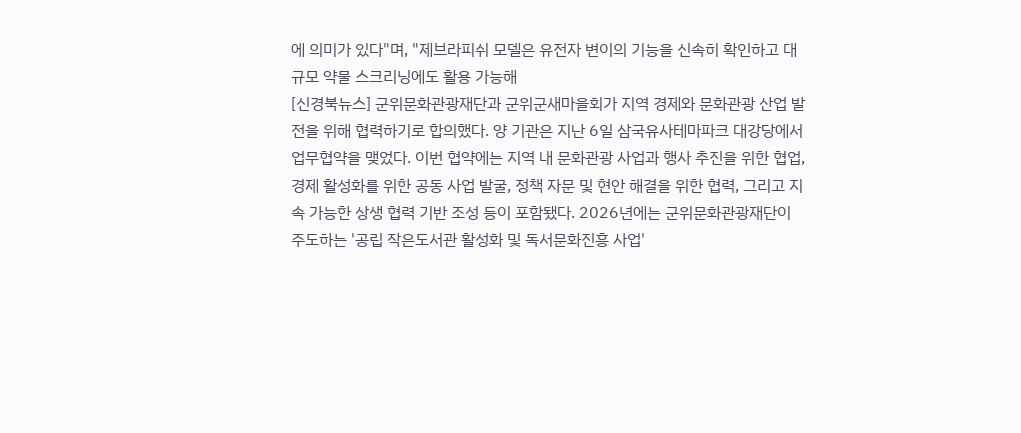에 의미가 있다"며, "제브라피쉬 모델은 유전자 변이의 기능을 신속히 확인하고 대규모 약물 스크리닝에도 활용 가능해
[신경북뉴스] 군위문화관광재단과 군위군새마을회가 지역 경제와 문화관광 산업 발전을 위해 협력하기로 합의했다. 양 기관은 지난 6일 삼국유사테마파크 대강당에서 업무협약을 맺었다. 이번 협약에는 지역 내 문화관광 사업과 행사 추진을 위한 협업, 경제 활성화를 위한 공동 사업 발굴, 정책 자문 및 현안 해결을 위한 협력, 그리고 지속 가능한 상생 협력 기반 조성 등이 포함됐다. 2026년에는 군위문화관광재단이 주도하는 '공립 작은도서관 활성화 및 독서문화진흥 사업'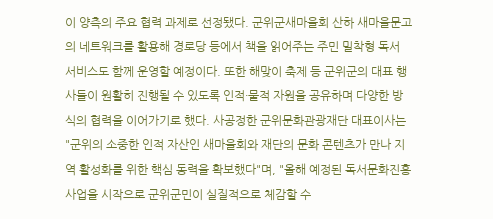이 양측의 주요 협력 과제로 선정됐다. 군위군새마을회 산하 새마을문고의 네트워크를 활용해 경로당 등에서 책을 읽어주는 주민 밀착형 독서 서비스도 함께 운영할 예정이다. 또한 해맞이 축제 등 군위군의 대표 행사들이 원활히 진행될 수 있도록 인적·물적 자원을 공유하며 다양한 방식의 협력을 이어가기로 했다. 사공정한 군위문화관광재단 대표이사는 "군위의 소중한 인적 자산인 새마을회와 재단의 문화 콘텐츠가 만나 지역 활성화를 위한 핵심 동력을 확보했다"며, "올해 예정된 독서문화진흥 사업을 시작으로 군위군민이 실질적으로 체감할 수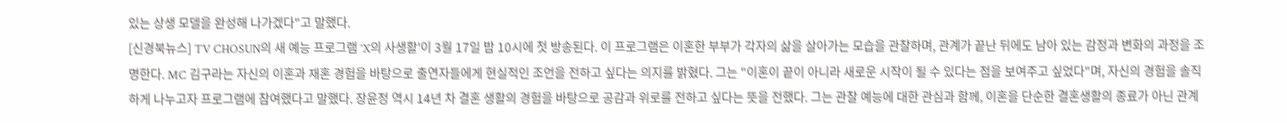있는 상생 모델을 완성해 나가겠다"고 말했다.
[신경북뉴스] TV CHOSUN의 새 예능 프로그램 'X의 사생활'이 3월 17일 밤 10시에 첫 방송된다. 이 프로그램은 이혼한 부부가 각자의 삶을 살아가는 모습을 관찰하며, 관계가 끝난 뒤에도 남아 있는 감정과 변화의 과정을 조명한다. MC 김구라는 자신의 이혼과 재혼 경험을 바탕으로 출연자들에게 현실적인 조언을 전하고 싶다는 의지를 밝혔다. 그는 "이혼이 끝이 아니라 새로운 시작이 될 수 있다는 점을 보여주고 싶었다"며, 자신의 경험을 솔직하게 나누고자 프로그램에 참여했다고 말했다. 장윤정 역시 14년 차 결혼 생활의 경험을 바탕으로 공감과 위로를 전하고 싶다는 뜻을 전했다. 그는 관찰 예능에 대한 관심과 함께, 이혼을 단순한 결혼생활의 종료가 아닌 관계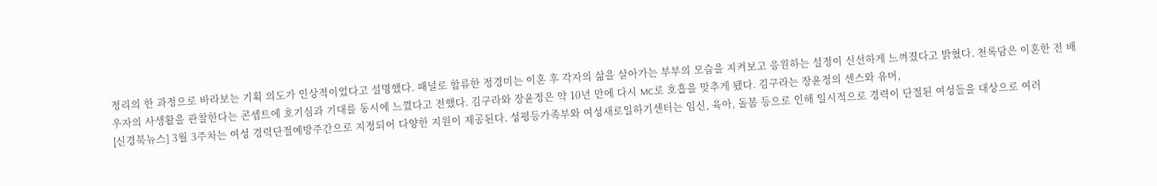정리의 한 과정으로 바라보는 기획 의도가 인상적이었다고 설명했다. 패널로 합류한 정경미는 이혼 후 각자의 삶을 살아가는 부부의 모습을 지켜보고 응원하는 설정이 신선하게 느껴졌다고 밝혔다. 천록담은 이혼한 전 배우자의 사생활을 관찰한다는 콘셉트에 호기심과 기대를 동시에 느꼈다고 전했다. 김구라와 장윤정은 약 10년 만에 다시 MC로 호흡을 맞추게 됐다. 김구라는 장윤정의 센스와 유머,
[신경북뉴스] 3월 3주차는 여성 경력단절예방주간으로 지정되어 다양한 지원이 제공된다. 성평등가족부와 여성새로일하기센터는 임신, 육아, 돌봄 등으로 인해 일시적으로 경력이 단절된 여성들을 대상으로 여러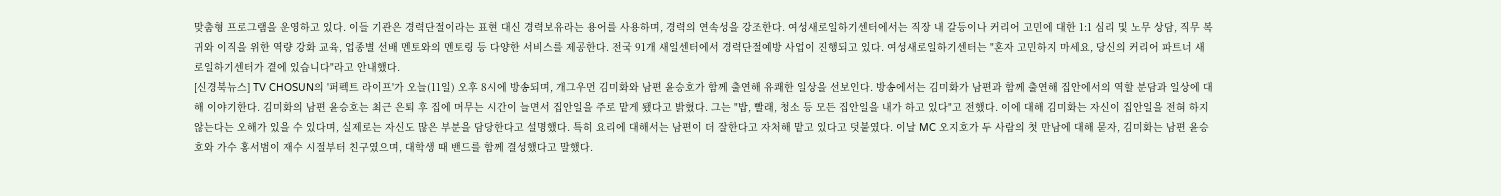맞춤형 프로그램을 운영하고 있다. 이들 기관은 경력단절이라는 표현 대신 경력보유라는 용어를 사용하며, 경력의 연속성을 강조한다. 여성새로일하기센터에서는 직장 내 갈등이나 커리어 고민에 대한 1:1 심리 및 노무 상담, 직무 복귀와 이직을 위한 역량 강화 교육, 업종별 선배 멘토와의 멘토링 등 다양한 서비스를 제공한다. 전국 91개 새일센터에서 경력단절예방 사업이 진행되고 있다. 여성새로일하기센터는 "혼자 고민하지 마세요, 당신의 커리어 파트너 새로일하기센터가 곁에 있습니다"라고 안내했다.
[신경북뉴스] TV CHOSUN의 '퍼펙트 라이프'가 오늘(11일) 오후 8시에 방송되며, 개그우먼 김미화와 남편 윤승호가 함께 출연해 유쾌한 일상을 선보인다. 방송에서는 김미화가 남편과 함께 출연해 집안에서의 역할 분담과 일상에 대해 이야기한다. 김미화의 남편 윤승호는 최근 은퇴 후 집에 머무는 시간이 늘면서 집안일을 주로 맡게 됐다고 밝혔다. 그는 "밥, 빨래, 청소 등 모든 집안일을 내가 하고 있다"고 전했다. 이에 대해 김미화는 자신이 집안일을 전혀 하지 않는다는 오해가 있을 수 있다며, 실제로는 자신도 많은 부분을 담당한다고 설명했다. 특히 요리에 대해서는 남편이 더 잘한다고 자처해 맡고 있다고 덧붙였다. 이날 MC 오지호가 두 사람의 첫 만남에 대해 묻자, 김미화는 남편 윤승호와 가수 홍서범이 재수 시절부터 친구였으며, 대학생 때 밴드를 함께 결성했다고 말했다.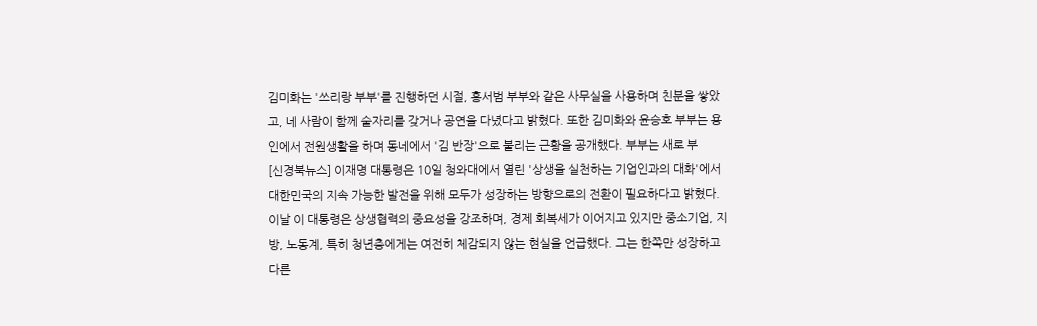김미화는 '쓰리랑 부부'를 진행하던 시절, 홍서범 부부와 같은 사무실을 사용하며 친분을 쌓았고, 네 사람이 함께 술자리를 갖거나 공연을 다녔다고 밝혔다. 또한 김미화와 윤승호 부부는 용인에서 전원생활을 하며 동네에서 '김 반장'으로 불리는 근황을 공개했다. 부부는 새로 부
[신경북뉴스] 이재명 대통령은 10일 청와대에서 열린 '상생을 실천하는 기업인과의 대화'에서 대한민국의 지속 가능한 발전을 위해 모두가 성장하는 방향으로의 전환이 필요하다고 밝혔다. 이날 이 대통령은 상생협력의 중요성을 강조하며, 경제 회복세가 이어지고 있지만 중소기업, 지방, 노동계, 특히 청년층에게는 여전히 체감되지 않는 현실을 언급했다. 그는 한쪽만 성장하고 다른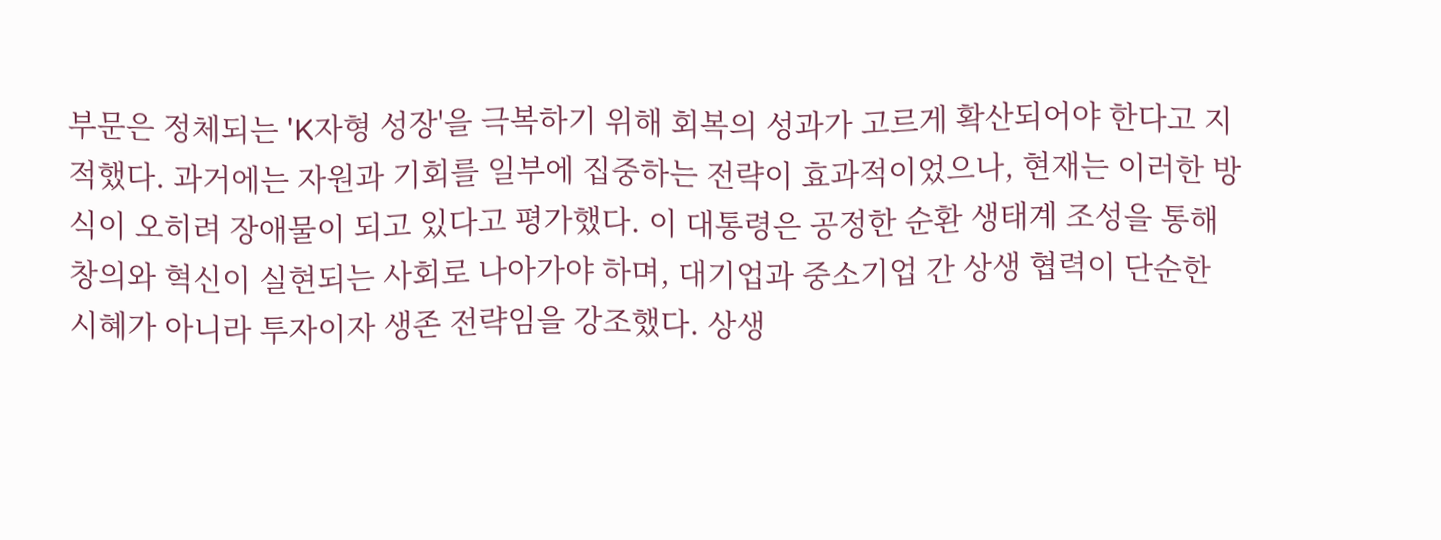부문은 정체되는 'K자형 성장'을 극복하기 위해 회복의 성과가 고르게 확산되어야 한다고 지적했다. 과거에는 자원과 기회를 일부에 집중하는 전략이 효과적이었으나, 현재는 이러한 방식이 오히려 장애물이 되고 있다고 평가했다. 이 대통령은 공정한 순환 생태계 조성을 통해 창의와 혁신이 실현되는 사회로 나아가야 하며, 대기업과 중소기업 간 상생 협력이 단순한 시혜가 아니라 투자이자 생존 전략임을 강조했다. 상생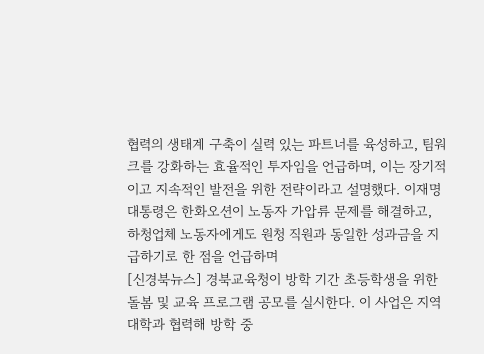협력의 생태계 구축이 실력 있는 파트너를 육성하고, 팀워크를 강화하는 효율적인 투자임을 언급하며, 이는 장기적이고 지속적인 발전을 위한 전략이라고 설명했다. 이재명 대통령은 한화오션이 노동자 가압류 문제를 해결하고, 하청업체 노동자에게도 원청 직원과 동일한 성과금을 지급하기로 한 점을 언급하며
[신경북뉴스] 경북교육청이 방학 기간 초등학생을 위한 돌봄 및 교육 프로그램 공모를 실시한다. 이 사업은 지역 대학과 협력해 방학 중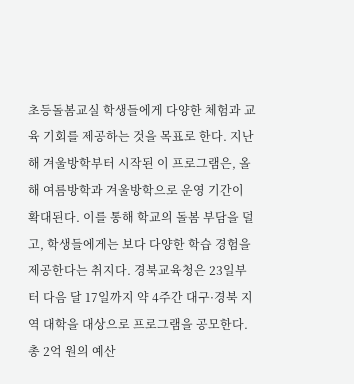초등돌봄교실 학생들에게 다양한 체험과 교육 기회를 제공하는 것을 목표로 한다. 지난해 겨울방학부터 시작된 이 프로그램은, 올해 여름방학과 겨울방학으로 운영 기간이 확대된다. 이를 통해 학교의 돌봄 부담을 덜고, 학생들에게는 보다 다양한 학습 경험을 제공한다는 취지다. 경북교육청은 23일부터 다음 달 17일까지 약 4주간 대구·경북 지역 대학을 대상으로 프로그램을 공모한다. 총 2억 원의 예산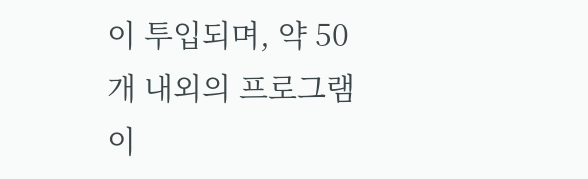이 투입되며, 약 50개 내외의 프로그램이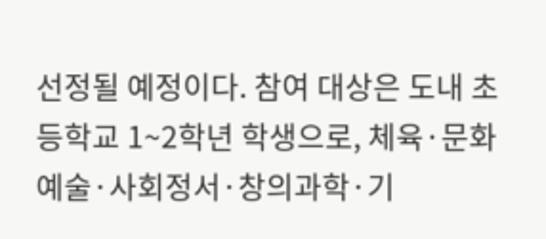선정될 예정이다. 참여 대상은 도내 초등학교 1~2학년 학생으로, 체육·문화예술·사회정서·창의과학·기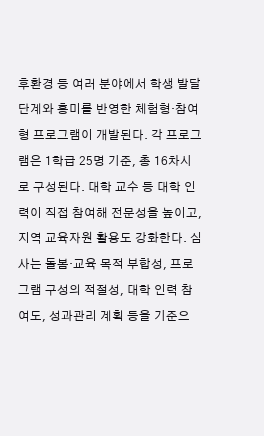후환경 등 여러 분야에서 학생 발달 단계와 흥미를 반영한 체험형·참여형 프로그램이 개발된다. 각 프로그램은 1학급 25명 기준, 총 16차시로 구성된다. 대학 교수 등 대학 인력이 직접 참여해 전문성을 높이고, 지역 교육자원 활용도 강화한다. 심사는 돌봄·교육 목적 부합성, 프로그램 구성의 적절성, 대학 인력 참여도, 성과관리 계획 등을 기준으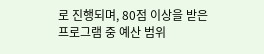로 진행되며, 80점 이상을 받은 프로그램 중 예산 범위